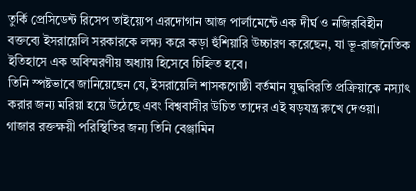তুর্কি প্রেসিডেন্ট রিসেপ তাইয়্যেপ এরদোগান আজ পার্লামেন্টে এক দীর্ঘ ও নজিরবিহীন বক্তব্যে ইসরায়েলি সরকারকে লক্ষ্য করে কড়া হুঁশিয়ারি উচ্চারণ করেছেন, যা ভূ-রাজনৈতিক ইতিহাসে এক অবিস্মরণীয় অধ্যায় হিসেবে চিহ্নিত হবে।
তিনি স্পষ্টভাবে জানিয়েছেন যে, ইসরায়েলি শাসকগোষ্ঠী বর্তমান যুদ্ধবিরতি প্রক্রিয়াকে নস্যাৎ করার জন্য মরিয়া হয়ে উঠেছে এবং বিশ্ববাসীর উচিত তাদের এই ষড়যন্ত্র রুখে দেওয়া। গাজার রক্তক্ষয়ী পরিস্থিতির জন্য তিনি বেঞ্জামিন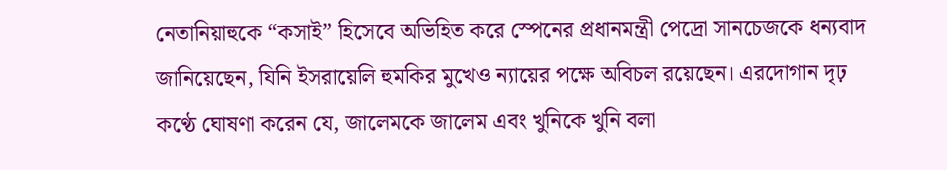নেতানিয়াহুকে “কসাই” হিসেবে অভিহিত করে স্পেনের প্রধানমন্ত্রী পেদ্রো সানচেজকে ধন্যবাদ জানিয়েছেন, যিনি ইসরায়েলি হুমকির মুখেও ন্যায়ের পক্ষে অবিচল রয়েছেন। এরদোগান দৃঢ় কণ্ঠে ঘোষণা করেন যে, জালেমকে জালেম এবং খুনিকে খুনি বলা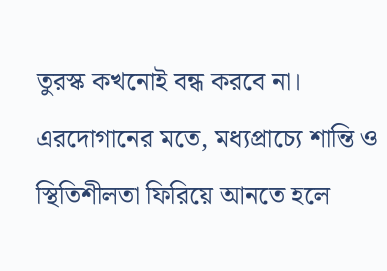তুরস্ক কখনোই বন্ধ করবে না।
এরদোগানের মতে, মধ্যপ্রাচ্যে শান্তি ও স্থিতিশীলতা ফিরিয়ে আনতে হলে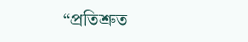“প্রতিশ্রুত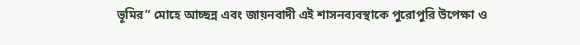ভূমির” মোহে আচ্ছন্ন এবং জায়নবাদী এই শাসনব্যবস্থাকে পুরোপুরি উপেক্ষা ও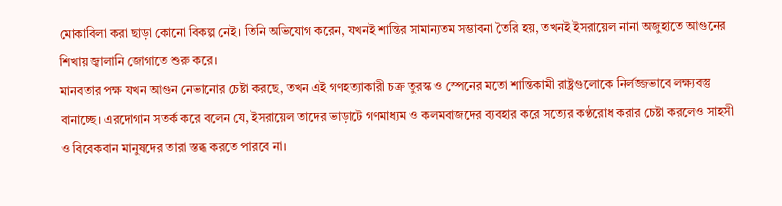মোকাবিলা করা ছাড়া কোনো বিকল্প নেই। তিনি অভিযোগ করেন, যখনই শান্তির সামান্যতম সম্ভাবনা তৈরি হয়, তখনই ইসরায়েল নানা অজুহাতে আগুনের শিখায় জ্বালানি জোগাতে শুরু করে।
মানবতার পক্ষ যখন আগুন নেভানোর চেষ্টা করছে, তখন এই গণহত্যাকারী চক্র তুরস্ক ও স্পেনের মতো শান্তিকামী রাষ্ট্রগুলোকে নির্লজ্জভাবে লক্ষ্যবস্তু বানাচ্ছে। এরদোগান সতর্ক করে বলেন যে, ইসরায়েল তাদের ভাড়াটে গণমাধ্যম ও কলমবাজদের ব্যবহার করে সত্যের কণ্ঠরোধ করার চেষ্টা করলেও সাহসী ও বিবেকবান মানুষদের তারা স্তব্ধ করতে পারবে না।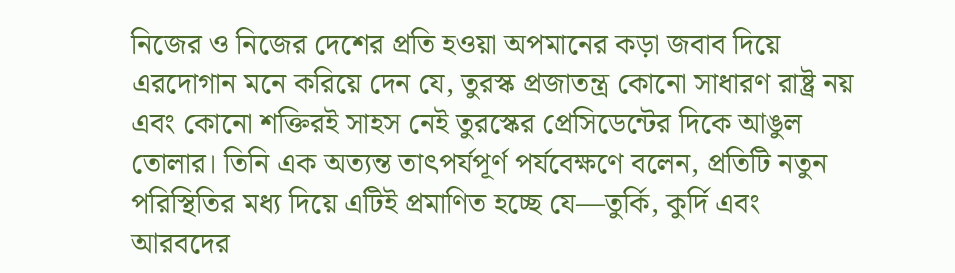নিজের ও নিজের দেশের প্রতি হওয়া অপমানের কড়া জবাব দিয়ে এরদোগান মনে করিয়ে দেন যে, তুরস্ক প্রজাতন্ত্র কোনো সাধারণ রাষ্ট্র নয় এবং কোনো শক্তিরই সাহস নেই তুরস্কের প্রেসিডেন্টের দিকে আঙুল তোলার। তিনি এক অত্যন্ত তাৎপর্যপূর্ণ পর্যবেক্ষণে বলেন, প্রতিটি নতুন পরিস্থিতির মধ্য দিয়ে এটিই প্রমাণিত হচ্ছে যে—তুর্কি, কুর্দি এবং আরবদের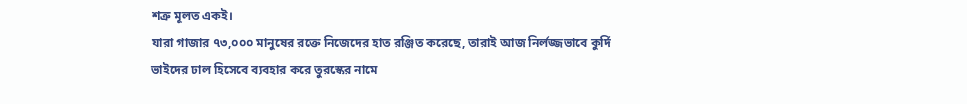শত্রু মূলত একই।
যারা গাজার ৭৩,০০০ মানুষের রক্তে নিজেদের হাত রঞ্জিত করেছে, তারাই আজ নির্লজ্জভাবে কুর্দি ভাইদের ঢাল হিসেবে ব্যবহার করে তুরস্কের নামে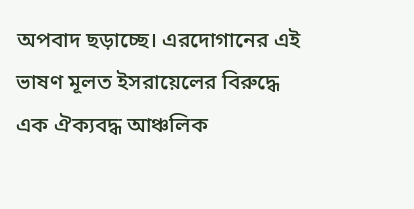অপবাদ ছড়াচ্ছে। এরদোগানের এই ভাষণ মূলত ইসরায়েলের বিরুদ্ধে এক ঐক্যবদ্ধ আঞ্চলিক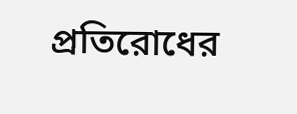প্রতিরোধের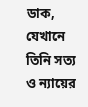ডাক, যেখানে তিনি সত্য ও ন্যায়ের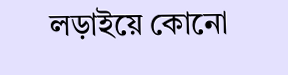লড়াইয়ে কোনো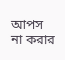আপস না করার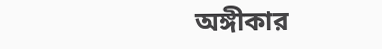অঙ্গীকার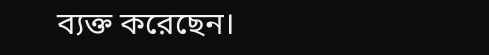ব্যক্ত করেছেন।